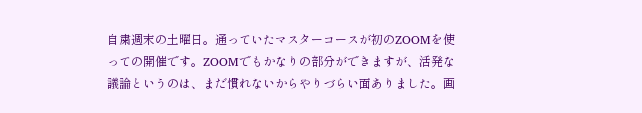自粛週末の土曜日。通っていたマスターコースが初のZOOMを使っての開催です。ZOOMでもかなりの部分ができますが、活発な議論というのは、まだ慣れないからやりづらい面ありました。画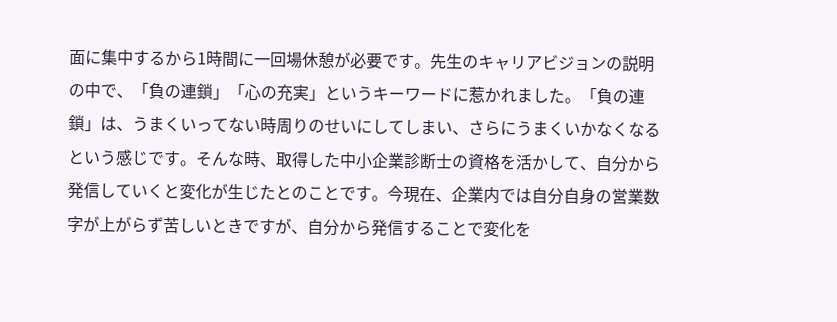面に集中するから1時間に一回場休憩が必要です。先生のキャリアビジョンの説明の中で、「負の連鎖」「心の充実」というキーワードに惹かれました。「負の連鎖」は、うまくいってない時周りのせいにしてしまい、さらにうまくいかなくなるという感じです。そんな時、取得した中小企業診断士の資格を活かして、自分から発信していくと変化が生じたとのことです。今現在、企業内では自分自身の営業数字が上がらず苦しいときですが、自分から発信することで変化を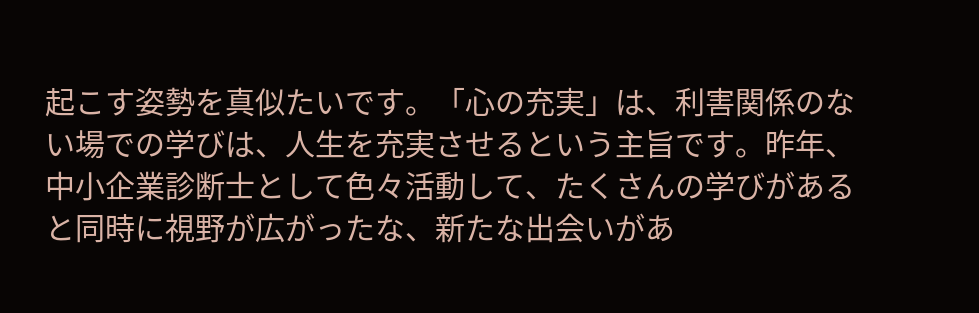起こす姿勢を真似たいです。「心の充実」は、利害関係のない場での学びは、人生を充実させるという主旨です。昨年、中小企業診断士として色々活動して、たくさんの学びがあると同時に視野が広がったな、新たな出会いがあ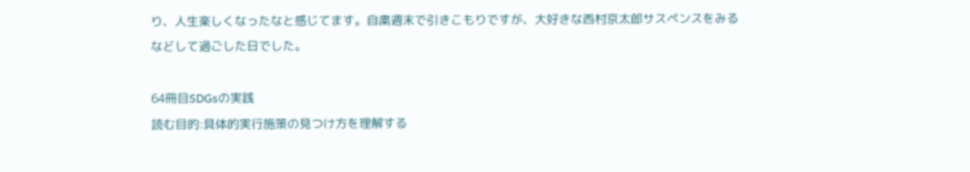り、人生楽しくなったなと感じてます。自粛週末で引きこもりですが、大好きな西村京太郎サスペンスをみるなどして過ごした日でした。

64冊目SDGsの実践
読む目的:具体的実行施策の見つけ方を理解する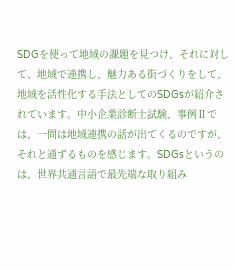SDGを使って地域の課題を見つけ、それに対して、地域で連携し、魅力ある街づくりをして、地域を活性化する手法としてのSDGsが紹介されています。中小企業診断士試験、事例Ⅱでは、一問は地域連携の話が出てくるのですが、それと通ずるものを感じます。SDGsというのは、世界共通言語で最先端な取り組み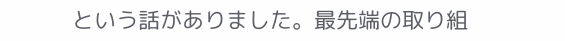という話がありました。最先端の取り組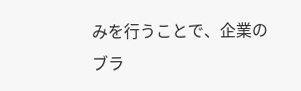みを行うことで、企業のブラ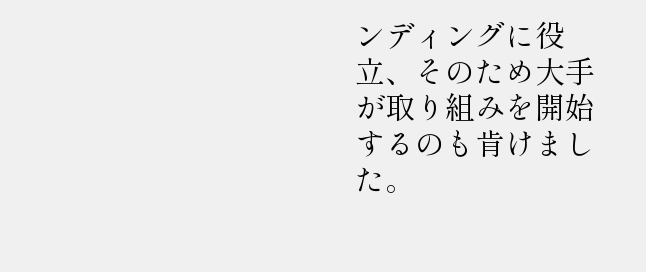ンディングに役立、そのため大手が取り組みを開始するのも肯けました。